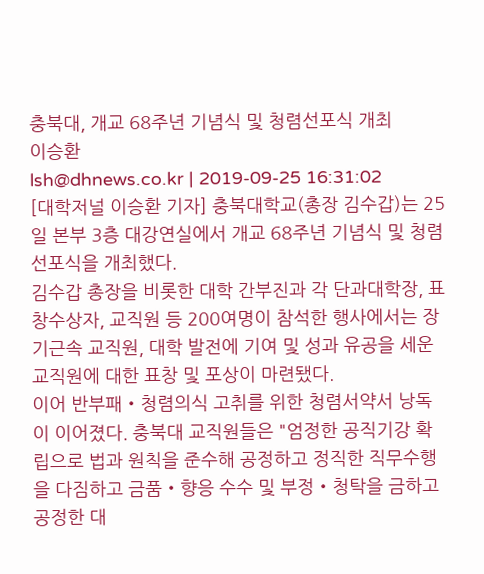충북대, 개교 68주년 기념식 및 청렴선포식 개최
이승환
lsh@dhnews.co.kr | 2019-09-25 16:31:02
[대학저널 이승환 기자] 충북대학교(총장 김수갑)는 25일 본부 3층 대강연실에서 개교 68주년 기념식 및 청렴선포식을 개최했다.
김수갑 총장을 비롯한 대학 간부진과 각 단과대학장, 표창수상자, 교직원 등 200여명이 참석한 행사에서는 장기근속 교직원, 대학 발전에 기여 및 성과 유공을 세운 교직원에 대한 표창 및 포상이 마련됐다.
이어 반부패‧청렴의식 고취를 위한 청렴서약서 낭독이 이어졌다. 충북대 교직원들은 "엄정한 공직기강 확립으로 법과 원칙을 준수해 공정하고 정직한 직무수행을 다짐하고 금품‧향응 수수 및 부정‧청탁을 금하고 공정한 대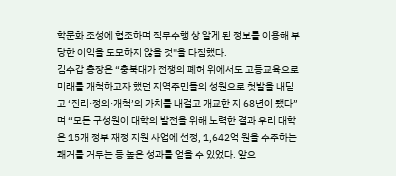학문화 조성에 협조하며 직무수행 상 알게 된 정보를 이용해 부당한 이익을 도모하지 않을 것"을 다짐했다.
김수갑 총장은 “충북대가 전쟁의 폐허 위에서도 고등교육으로 미래를 개척하고자 했던 지역주민들의 성원으로 첫발을 내딛고 ‘진리·정의·개척’의 가치를 내걸고 개교한 지 68년이 됐다”며 “모든 구성원이 대학의 발전을 위해 노력한 결과 우리 대학은 15개 정부 재정 지원 사업에 선정, 1,642억 원을 수주하는 쾌거를 거두는 등 높은 성과를 얻을 수 있었다. 앞으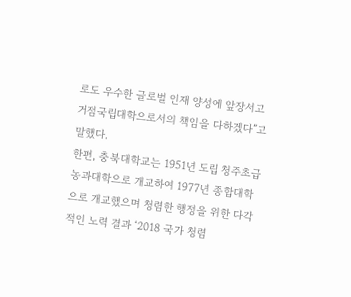로도 우수한 글로벌 인재 양성에 앞장서고 거점국립대학으로서의 책임을 다하겠다”고 말했다.
한편, 충북대학교는 1951년 도립 청주초급농과대학으로 개교하여 1977년 종합대학으로 개교했으며 청렴한 행정을 위한 다각적인 노력 결과 ‘2018 국가 청렴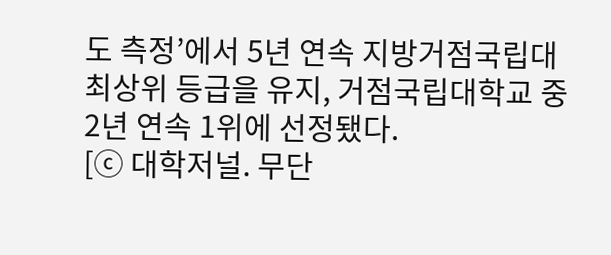도 측정’에서 5년 연속 지방거점국립대 최상위 등급을 유지, 거점국립대학교 중 2년 연속 1위에 선정됐다.
[ⓒ 대학저널. 무단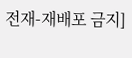전재-재배포 금지]